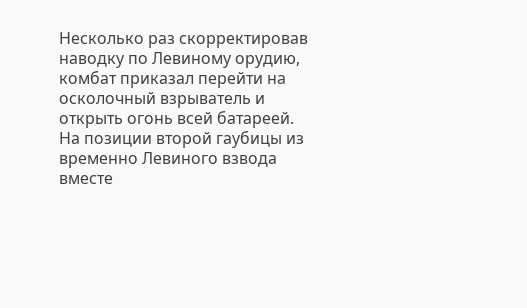Несколько раз скорректировав наводку по Левиному орудию, комбат приказал перейти на осколочный взрыватель и открыть огонь всей батареей. На позиции второй гаубицы из временно Левиного взвода вместе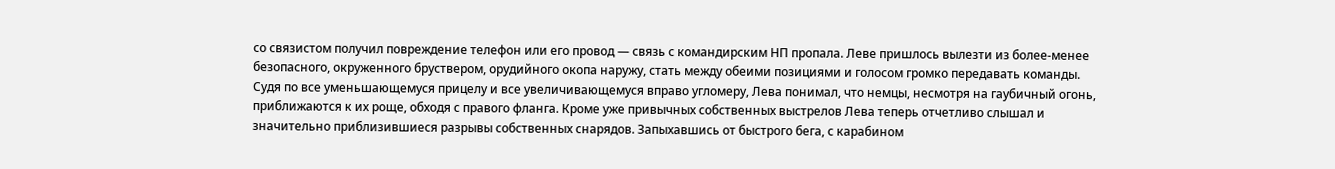со связистом получил повреждение телефон или его провод — связь с командирским НП пропала. Леве пришлось вылезти из более-менее безопасного, окруженного бруствером, орудийного окопа наружу, стать между обеими позициями и голосом громко передавать команды. Судя по все уменьшающемуся прицелу и все увеличивающемуся вправо угломеру, Лева понимал, что немцы, несмотря на гаубичный огонь, приближаются к их роще, обходя с правого фланга. Кроме уже привычных собственных выстрелов Лева теперь отчетливо слышал и значительно приблизившиеся разрывы собственных снарядов. Запыхавшись от быстрого бега, с карабином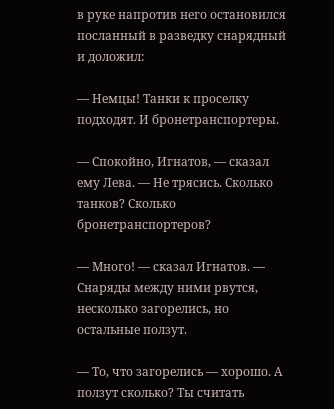в руке напротив него остановился посланный в разведку снарядный и доложил:

— Немцы! Танки к проселку подходят. И бронетранспортеры.

— Спокойно, Игнатов, — сказал ему Лева. — Не трясись. Сколько танков? Сколько бронетранспортеров?

— Много! — сказал Игнатов. — Снаряды между ними рвутся, несколько загорелись, но остальные ползут.

— То, что загорелись — хорошо. А ползут сколько? Ты считать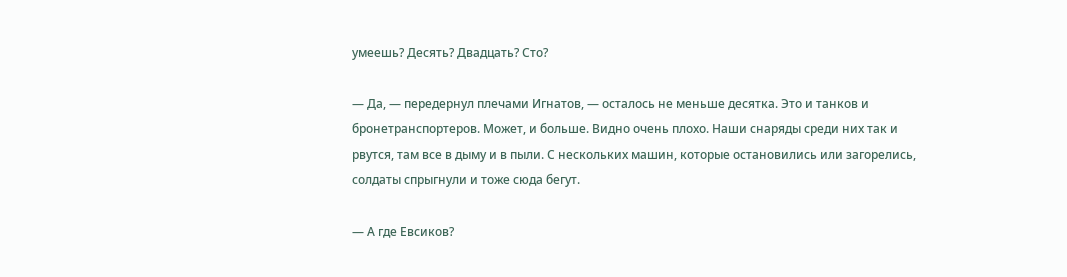умеешь? Десять? Двадцать? Сто?

— Да, — передернул плечами Игнатов, — осталось не меньше десятка. Это и танков и бронетранспортеров. Может, и больше. Видно очень плохо. Наши снаряды среди них так и рвутся, там все в дыму и в пыли. С нескольких машин, которые остановились или загорелись, солдаты спрыгнули и тоже сюда бегут.

— А где Евсиков?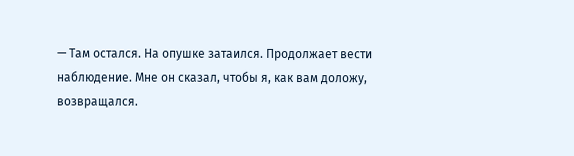— Там остался. На опушке затаился. Продолжает вести наблюдение. Мне он сказал, чтобы я, как вам доложу, возвращался.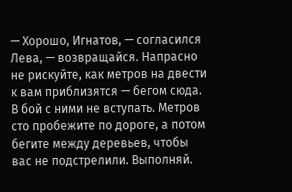— Хорошо, Игнатов, — согласился Лева, — возвращайся. Напрасно не рискуйте, как метров на двести к вам приблизятся — бегом сюда. В бой с ними не вступать. Метров сто пробежите по дороге, а потом бегите между деревьев, чтобы вас не подстрелили. Выполняй.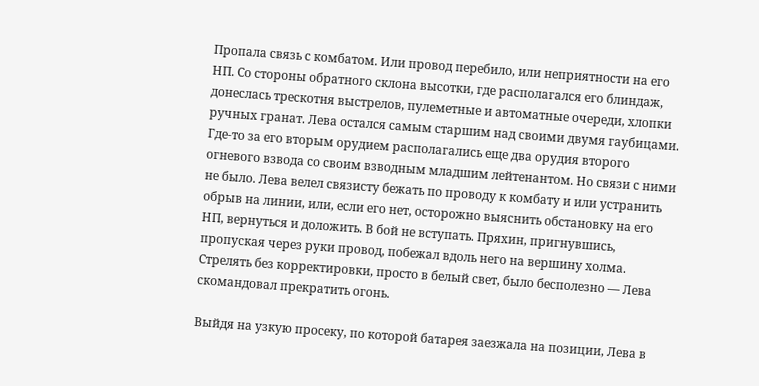Пропала связь с комбатом. Или провод перебило, или неприятности на его НП. Со стороны обратного склона высотки, где располагался его блиндаж, донеслась трескотня выстрелов, пулеметные и автоматные очереди, хлопки ручных гранат. Лева остался самым старшим над своими двумя гаубицами. Где-то за его вторым орудием располагались еще два орудия второго огневого взвода со своим взводным младшим лейтенантом. Но связи с ними не было. Лева велел связисту бежать по проводу к комбату и или устранить обрыв на линии, или, если его нет, осторожно выяснить обстановку на его НП, вернуться и доложить. В бой не вступать. Пряхин, пригнувшись, пропуская через руки провод, побежал вдоль него на вершину холма. Стрелять без корректировки, просто в белый свет, было бесполезно — Лева скомандовал прекратить огонь.

Выйдя на узкую просеку, по которой батарея заезжала на позиции, Лева в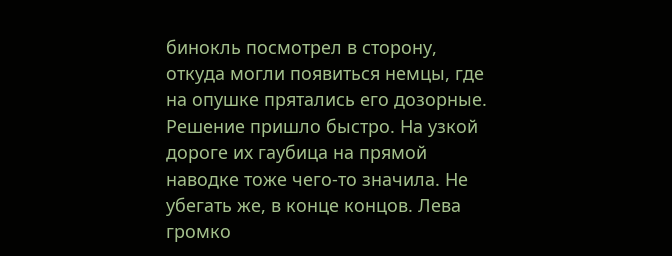бинокль посмотрел в сторону, откуда могли появиться немцы, где на опушке прятались его дозорные. Решение пришло быстро. На узкой дороге их гаубица на прямой наводке тоже чего-то значила. Не убегать же, в конце концов. Лева громко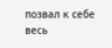позвал к себе весь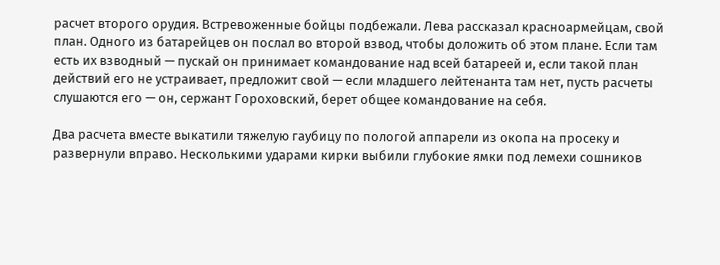расчет второго орудия. Встревоженные бойцы подбежали. Лева рассказал красноармейцам, свой план. Одного из батарейцев он послал во второй взвод, чтобы доложить об этом плане. Если там есть их взводный — пускай он принимает командование над всей батареей и, если такой план действий его не устраивает, предложит свой — если младшего лейтенанта там нет, пусть расчеты слушаются его — он, сержант Гороховский, берет общее командование на себя.

Два расчета вместе выкатили тяжелую гаубицу по пологой аппарели из окопа на просеку и развернули вправо. Несколькими ударами кирки выбили глубокие ямки под лемехи сошников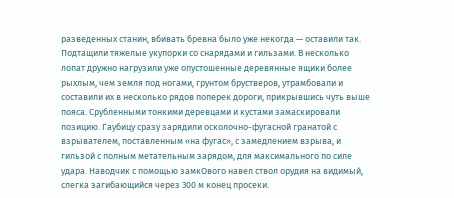разведенных станин, вбивать бревна было уже некогда — оставили так. Подтащили тяжелые укупорки со снарядами и гильзами. В несколько лопат дружно нагрузили уже опустошенные деревянные ящики более рыхлым, чем земля под ногами, грунтом брустверов, утрамбовали и составили их в несколько рядов поперек дороги, прикрывшись чуть выше пояса. Срубленными тонкими деревцами и кустами замаскировали позицию. Гаубицу сразу зарядили осколочно-фугасной гранатой с взрывателем, поставленным «на фугас», с замедлением взрыва, и гильзой с полным метательным зарядом, для максимального по силе удара. Наводчик с помощью замкОвого навел ствол орудия на видимый, слегка загибающийся через 300 м конец просеки.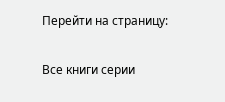Перейти на страницу:

Все книги серии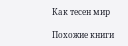Как тесен мир

Похожие книги